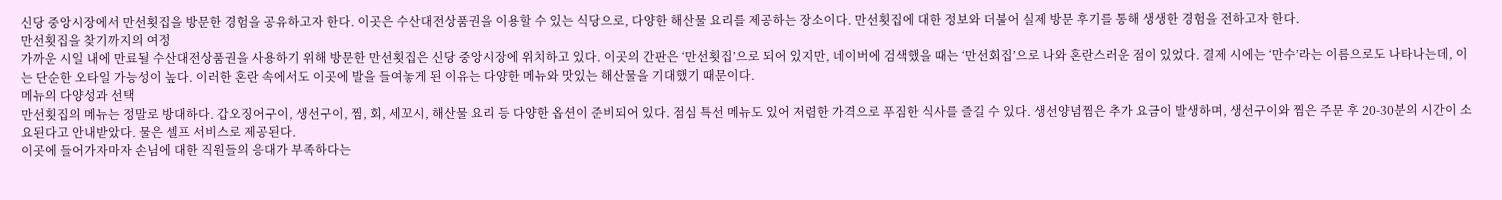신당 중앙시장에서 만선횟집을 방문한 경험을 공유하고자 한다. 이곳은 수산대전상품권을 이용할 수 있는 식당으로, 다양한 해산물 요리를 제공하는 장소이다. 만선횟집에 대한 정보와 더불어 실제 방문 후기를 통해 생생한 경험을 전하고자 한다.
만선횟집을 찾기까지의 여정
가까운 시일 내에 만료될 수산대전상품권을 사용하기 위해 방문한 만선횟집은 신당 중앙시장에 위치하고 있다. 이곳의 간판은 ‘만선횟집’으로 되어 있지만, 네이버에 검색했을 때는 ‘만선회집’으로 나와 혼란스러운 점이 있었다. 결제 시에는 ‘만수’라는 이름으로도 나타나는데, 이는 단순한 오타일 가능성이 높다. 이러한 혼란 속에서도 이곳에 발을 들여놓게 된 이유는 다양한 메뉴와 맛있는 해산물을 기대했기 때문이다.
메뉴의 다양성과 선택
만선횟집의 메뉴는 정말로 방대하다. 갑오징어구이, 생선구이, 찜, 회, 세꼬시, 해산물 요리 등 다양한 옵션이 준비되어 있다. 점심 특선 메뉴도 있어 저렴한 가격으로 푸짐한 식사를 즐길 수 있다. 생선양념찜은 추가 요금이 발생하며, 생선구이와 찜은 주문 후 20-30분의 시간이 소요된다고 안내받았다. 물은 셀프 서비스로 제공된다.
이곳에 들어가자마자 손님에 대한 직원들의 응대가 부족하다는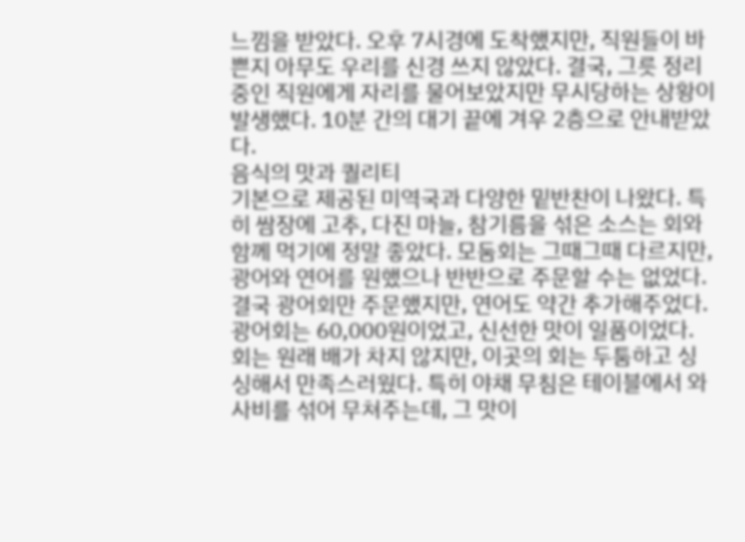느낌을 받았다. 오후 7시경에 도착했지만, 직원들이 바쁜지 아무도 우리를 신경 쓰지 않았다. 결국, 그릇 정리 중인 직원에게 자리를 물어보았지만 무시당하는 상황이 발생했다. 10분 간의 대기 끝에 겨우 2층으로 안내받았다.
음식의 맛과 퀄리티
기본으로 제공된 미역국과 다양한 밑반찬이 나왔다. 특히 쌈장에 고추, 다진 마늘, 참기름을 섞은 소스는 회와 함께 먹기에 정말 좋았다. 모둠회는 그때그때 다르지만, 광어와 연어를 원했으나 반반으로 주문할 수는 없었다. 결국 광어회만 주문했지만, 연어도 약간 추가해주었다. 광어회는 60,000원이었고, 신선한 맛이 일품이었다.
회는 원래 배가 차지 않지만, 이곳의 회는 두툼하고 싱싱해서 만족스러웠다. 특히 야채 무침은 테이블에서 와사비를 섞어 무쳐주는데, 그 맛이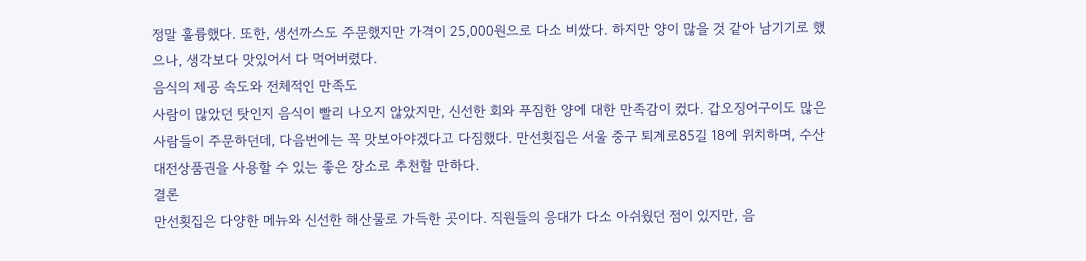정말 훌륭했다. 또한, 생선까스도 주문했지만 가격이 25,000원으로 다소 비쌌다. 하지만 양이 많을 것 같아 남기기로 했으나, 생각보다 맛있어서 다 먹어버렸다.
음식의 제공 속도와 전체적인 만족도
사람이 많았던 탓인지 음식이 빨리 나오지 않았지만, 신선한 회와 푸짐한 양에 대한 만족감이 컸다. 갑오징어구이도 많은 사람들이 주문하던데, 다음번에는 꼭 맛보아야겠다고 다짐했다. 만선횟집은 서울 중구 퇴계로85길 18에 위치하며, 수산대전상품권을 사용할 수 있는 좋은 장소로 추천할 만하다.
결론
만선횟집은 다양한 메뉴와 신선한 해산물로 가득한 곳이다. 직원들의 응대가 다소 아쉬웠던 점이 있지만, 음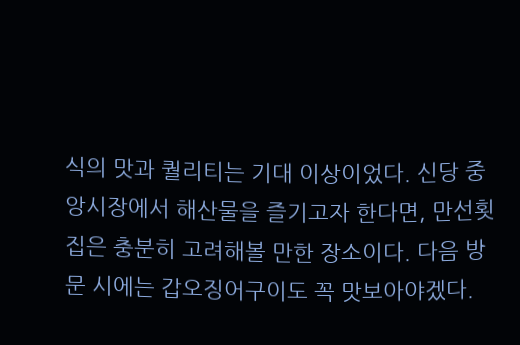식의 맛과 퀄리티는 기대 이상이었다. 신당 중앙시장에서 해산물을 즐기고자 한다면, 만선횟집은 충분히 고려해볼 만한 장소이다. 다음 방문 시에는 갑오징어구이도 꼭 맛보아야겠다.